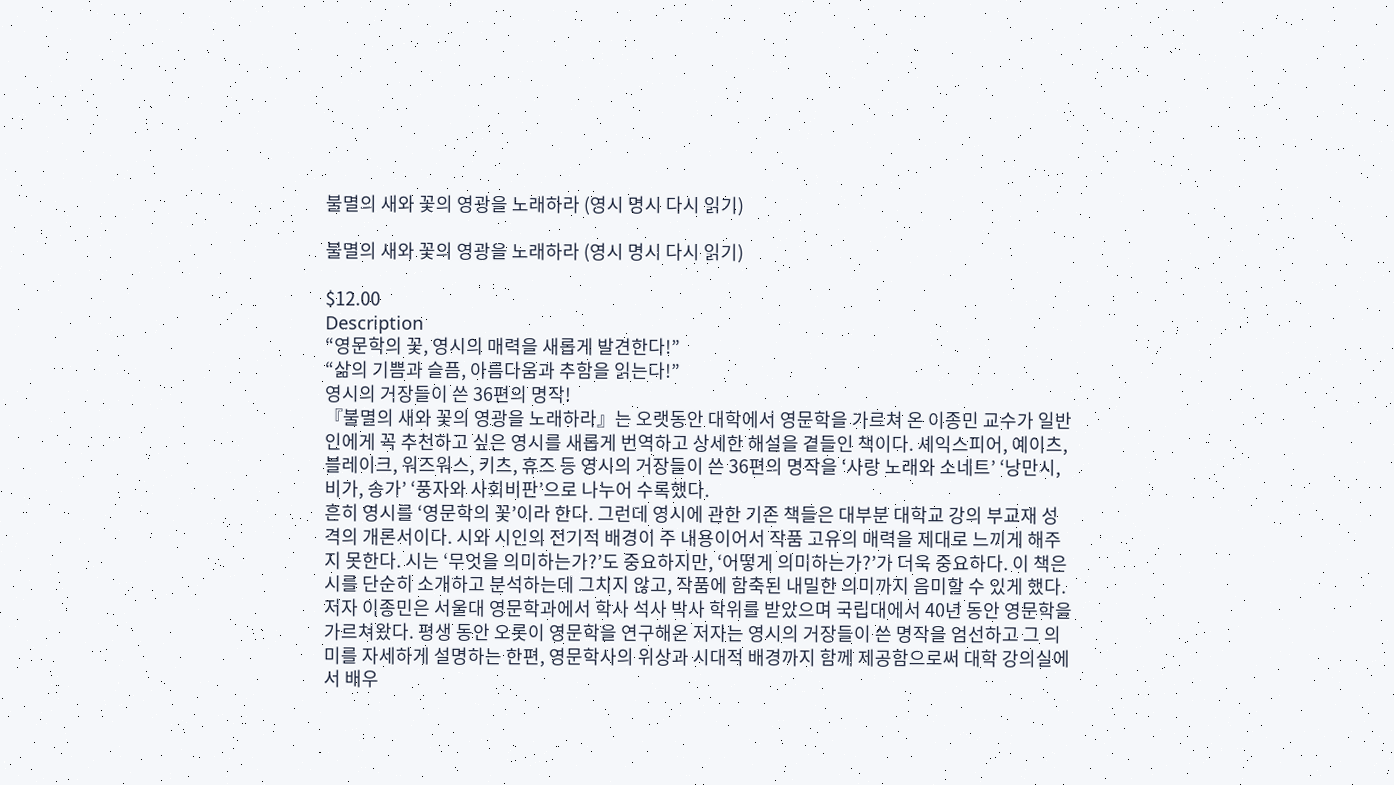불멸의 새와 꽃의 영광을 노래하라 (영시 명시 다시 읽기)

불멸의 새와 꽃의 영광을 노래하라 (영시 명시 다시 읽기)

$12.00
Description
“영문학의 꽃, 영시의 매력을 새롭게 발견한다!”
“삶의 기쁨과 슬픔, 아름다움과 추함을 읽는다!”
영시의 거장들이 쓴 36편의 명작!
『불멸의 새와 꽃의 영광을 노래하라』는 오랫동안 대학에서 영문학을 가르쳐 온 이종민 교수가 일반인에게 꼭 추천하고 싶은 영시를 새롭게 번역하고 상세한 해설을 곁들인 책이다. 셰익스피어, 예이츠, 블레이크, 워즈워스, 키츠, 휴즈 등 영시의 거장들이 쓴 36편의 명작을 ‘사랑 노래와 소네트’ ‘낭만시, 비가, 송가’ ‘풍자와 사회비판’으로 나누어 수록했다.
흔히 영시를 ‘영문학의 꽃’이라 한다. 그런데 영시에 관한 기존 책들은 대부분 대학교 강의 부교재 성격의 개론서이다. 시와 시인의 전기적 배경이 주 내용이어서 작품 고유의 매력을 제대로 느끼게 해주지 못한다. 시는 ‘무엇을 의미하는가?’도 중요하지만, ‘어떻게 의미하는가?’가 더욱 중요하다. 이 책은 시를 단순히 소개하고 분석하는데 그치지 않고, 작품에 함축된 내밀한 의미까지 음미할 수 있게 했다.
저자 이종민은 서울대 영문학과에서 학사 석사 박사 학위를 받았으며 국립대에서 40년 동안 영문학을 가르쳐왔다. 평생 동안 오롯이 영문학을 연구해온 저자는 영시의 거장들이 쓴 명작을 엄선하고 그 의미를 자세하게 설명하는 한편, 영문학사의 위상과 시대적 배경까지 함께 제공함으로써 대학 강의실에서 배우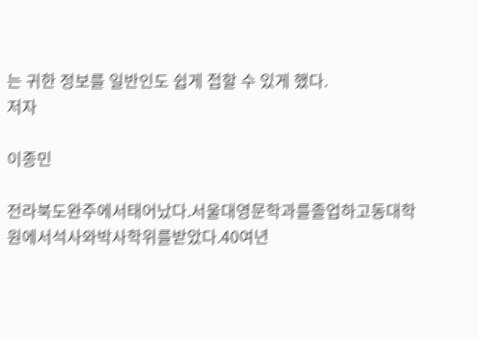는 귀한 정보를 일반인도 쉽게 접할 수 있게 했다.
저자

이종민

전라북도완주에서태어났다.서울대영문학과를졸업하고동대학원에서석사와박사학위를받았다.40여년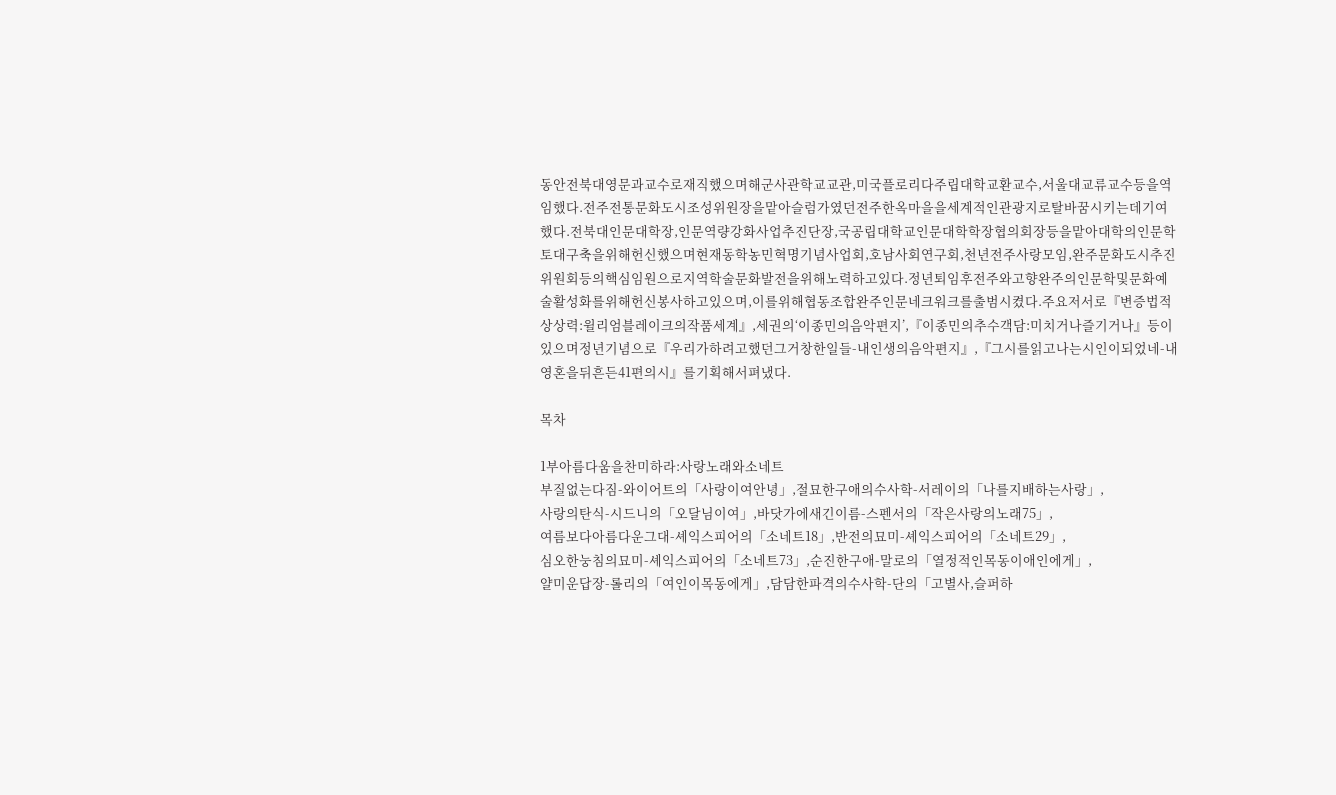동안전북대영문과교수로재직했으며해군사관학교교관,미국플로리다주립대학교환교수,서울대교류교수등을역임했다.전주전통문화도시조성위원장을맡아슬럼가였던전주한옥마을을세계적인관광지로탈바꿈시키는데기여했다.전북대인문대학장,인문역량강화사업추진단장,국공립대학교인문대학학장협의회장등을맡아대학의인문학토대구축을위해헌신했으며현재동학농민혁명기념사업회,호남사회연구회,천년전주사랑모임,완주문화도시추진위원회등의핵심임원으로지역학술문화발전을위해노력하고있다.정년퇴임후전주와고향완주의인문학및문화예술활성화를위해헌신봉사하고있으며,이를위해협동조합완주인문네크워크를출범시켰다.주요저서로『변증법적상상력:윌리엄블레이크의작품세계』,세권의‘이종민의음악편지’,『이종민의추수객담:미치거나즐기거나』등이있으며정년기념으로『우리가하려고했던그거창한일들-내인생의음악편지』,『그시를읽고나는시인이되었네-내영혼을뒤흔든41편의시』를기획해서펴냈다.

목차

1부아름다움을찬미하라:사랑노래와소네트
부질없는다짐-와이어트의「사랑이여안녕」,절묘한구애의수사학-서레이의「나를지배하는사랑」,
사랑의탄식-시드니의「오달님이여」,바닷가에새긴이름-스펜서의「작은사랑의노래75」,
여름보다아름다운그대-셰익스피어의「소네트18」,반전의묘미-셰익스피어의「소네트29」,
심오한눙침의묘미-셰익스피어의「소네트73」,순진한구애-말로의「열정적인목동이애인에게」,
얄미운답장-롤리의「여인이목동에게」,담담한파격의수사학-단의「고별사,슬퍼하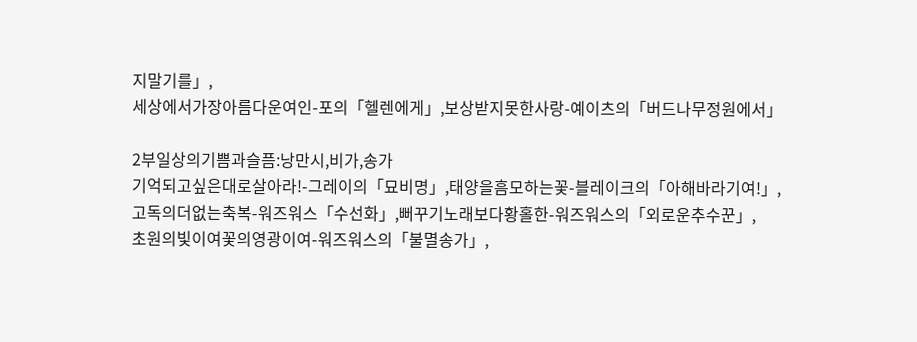지말기를」,
세상에서가장아름다운여인-포의「헬렌에게」,보상받지못한사랑-예이츠의「버드나무정원에서」

2부일상의기쁨과슬픔:낭만시,비가,송가
기억되고싶은대로살아라!-그레이의「묘비명」,태양을흠모하는꽃-블레이크의「아해바라기여!」,
고독의더없는축복-워즈워스「수선화」,뻐꾸기노래보다황홀한-워즈워스의「외로운추수꾼」,
초원의빛이여꽃의영광이여-워즈워스의「불멸송가」,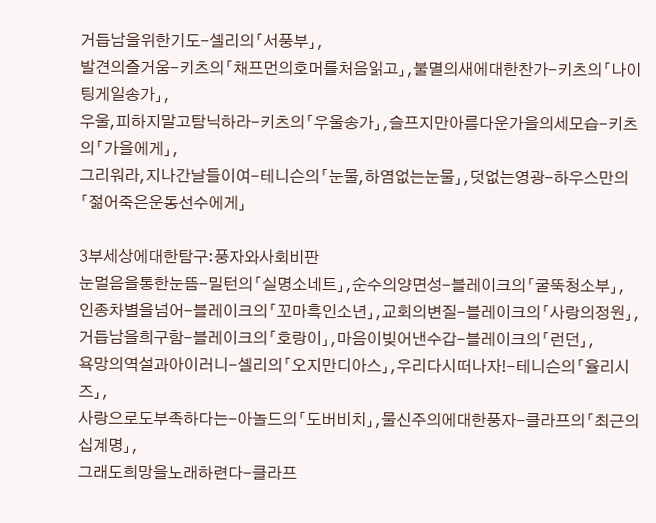거듭남을위한기도-셸리의「서풍부」,
발견의즐거움-키츠의「채프먼의호머를처음읽고」,불멸의새에대한찬가-키츠의「나이팅게일송가」,
우울,피하지말고탐닉하라-키츠의「우울송가」,슬프지만아름다운가을의세모습-키츠의「가을에게」,
그리워라,지나간날들이여-테니슨의「눈물,하염없는눈물」,덧없는영광-하우스만의「젊어죽은운동선수에게」

3부세상에대한탐구:풍자와사회비판
눈멀음을통한눈뜸-밀턴의「실명소네트」,순수의양면성-블레이크의「굴뚝청소부」,
인종차별을넘어-블레이크의「꼬마흑인소년」,교회의변질-블레이크의「사랑의정원」,
거듭남을희구함-블레이크의「호랑이」,마음이빚어낸수갑-블레이크의「런던」,
욕망의역설과아이러니-셸리의「오지만디아스」,우리다시떠나자!-테니슨의「율리시즈」,
사랑으로도부족하다는-아놀드의「도버비치」,물신주의에대한풍자-클라프의「최근의십계명」,
그래도희망을노래하련다-클라프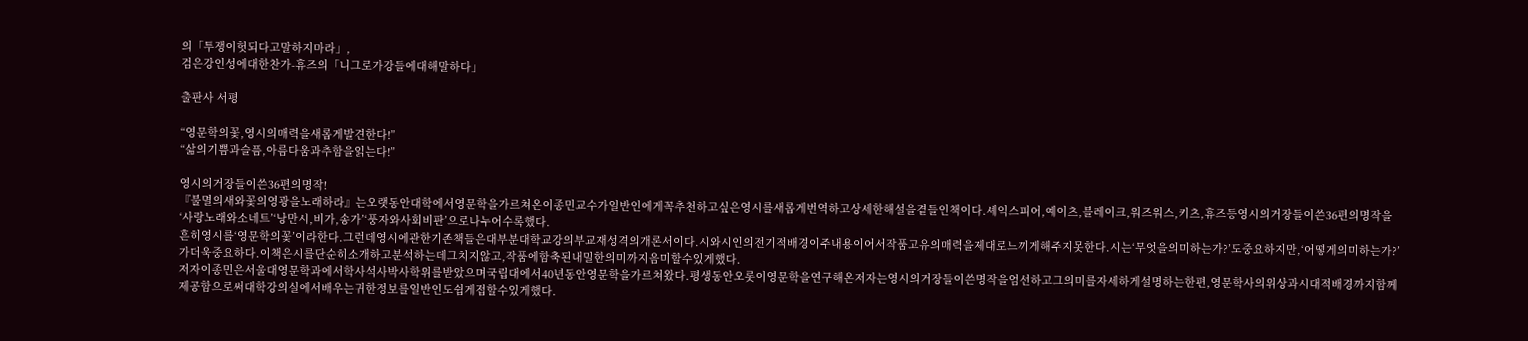의「투쟁이헛되다고말하지마라」,
검은강인성에대한찬가-휴즈의「니그로가강들에대해말하다」

출판사 서평

“영문학의꽃,영시의매력을새롭게발견한다!”
“삶의기쁨과슬픔,아름다움과추함을읽는다!”

영시의거장들이쓴36편의명작!
『불멸의새와꽃의영광을노래하라』는오랫동안대학에서영문학을가르쳐온이종민교수가일반인에게꼭추천하고싶은영시를새롭게번역하고상세한해설을곁들인책이다.셰익스피어,예이츠,블레이크,워즈워스,키츠,휴즈등영시의거장들이쓴36편의명작을‘사랑노래와소네트’‘낭만시,비가,송가’‘풍자와사회비판’으로나누어수록했다.
흔히영시를‘영문학의꽃’이라한다.그런데영시에관한기존책들은대부분대학교강의부교재성격의개론서이다.시와시인의전기적배경이주내용이어서작품고유의매력을제대로느끼게해주지못한다.시는‘무엇을의미하는가?’도중요하지만,‘어떻게의미하는가?’가더욱중요하다.이책은시를단순히소개하고분석하는데그치지않고,작품에함축된내밀한의미까지음미할수있게했다.
저자이종민은서울대영문학과에서학사석사박사학위를받았으며국립대에서40년동안영문학을가르쳐왔다.평생동안오롯이영문학을연구해온저자는영시의거장들이쓴명작을엄선하고그의미를자세하게설명하는한편,영문학사의위상과시대적배경까지함께제공함으로써대학강의실에서배우는귀한정보를일반인도쉽게접할수있게했다.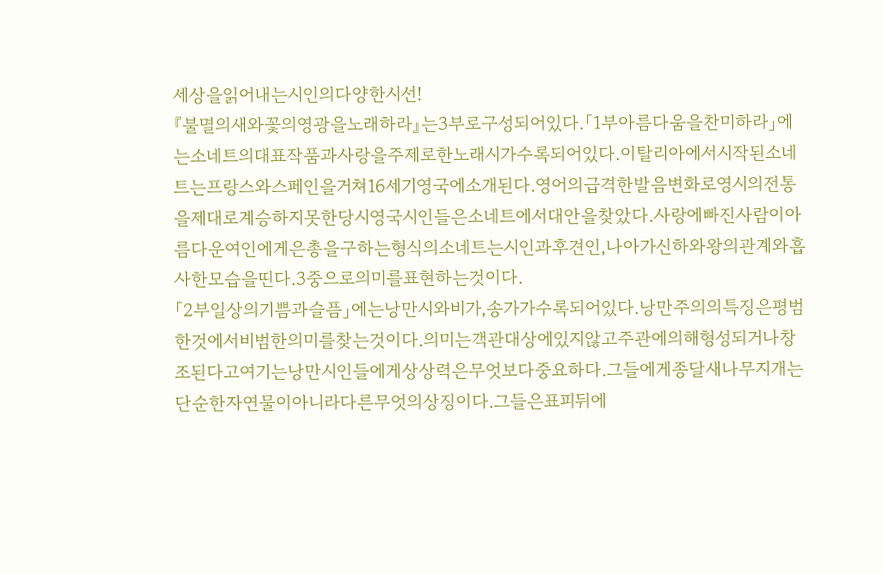세상을읽어내는시인의다양한시선!
『불멸의새와꽃의영광을노래하라』는3부로구성되어있다.「1부아름다움을찬미하라」에는소네트의대표작품과사랑을주제로한노래시가수록되어있다.이탈리아에서시작된소네트는프랑스와스페인을거쳐16세기영국에소개된다.영어의급격한발음변화로영시의전통을제대로계승하지못한당시영국시인들은소네트에서대안을찾았다.사랑에빠진사람이아름다운여인에게은총을구하는형식의소네트는시인과후견인,나아가신하와왕의관계와흡사한모습을띤다.3중으로의미를표현하는것이다.
「2부일상의기쁨과슬픔」에는낭만시와비가,송가가수록되어있다.낭만주의의특징은평범한것에서비범한의미를찾는것이다.의미는객관대상에있지않고주관에의해형성되거나창조된다고여기는낭만시인들에게상상력은무엇보다중요하다.그들에게종달새나무지개는단순한자연물이아니라다른무엇의상징이다.그들은표피뒤에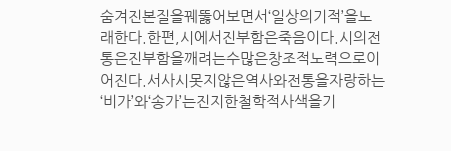숨겨진본질을꿰뚫어보면서‘일상의기적’을노래한다.한편,시에서진부함은죽음이다.시의전통은진부함을깨려는수많은창조적노력으로이어진다.서사시못지않은역사와전통을자랑하는‘비가’와‘송가’는진지한철학적사색을기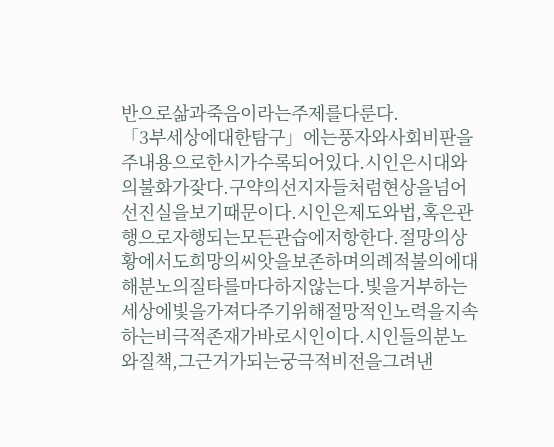반으로삶과죽음이라는주제를다룬다.
「3부세상에대한탐구」에는풍자와사회비판을주내용으로한시가수록되어있다.시인은시대와의불화가잦다.구약의선지자들처럼현상을넘어선진실을보기때문이다.시인은제도와법,혹은관행으로자행되는모든관습에저항한다.절망의상황에서도희망의씨앗을보존하며의례적불의에대해분노의질타를마다하지않는다.빛을거부하는세상에빛을가져다주기위해절망적인노력을지속하는비극적존재가바로시인이다.시인들의분노와질책,그근거가되는궁극적비전을그려낸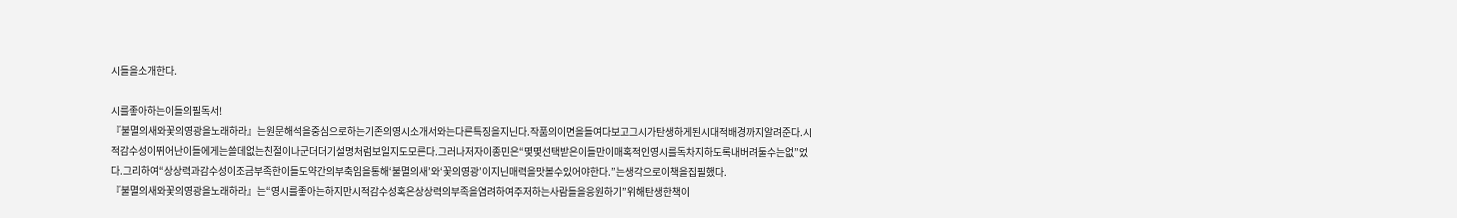시들을소개한다.

시를좋아하는이들의필독서!
『불멸의새와꽃의영광을노래하라』는원문해석을중심으로하는기존의영시소개서와는다른특징을지닌다.작품의이면을들여다보고그시가탄생하게된시대적배경까지알려준다.시적감수성이뛰어난이들에게는쓸데없는친절이나군더더기설명처럼보일지도모른다.그러나저자이종민은“몇몇선택받은이들만이매혹적인영시를독차지하도록내버려둘수는없”었다.그리하여“상상력과감수성이조금부족한이들도약간의부축임을통해‘불멸의새’와‘꽃의영광’이지닌매력을맛볼수있어야한다.”는생각으로이책을집필했다.
『불멸의새와꽃의영광을노래하라』는“영시를좋아는하지만시적감수성혹은상상력의부족을염려하여주저하는사람들을응원하기”위해탄생한책이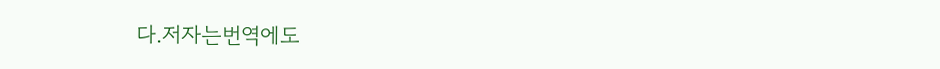다.저자는번역에도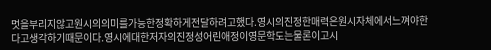멋을부리지않고원시의의미를가능한정확하게전달하려고했다.영시의진정한매력은원시자체에서느껴야한다고생각하기때문이다.영시에대한저자의진정성어린애정이영문학도는물론이고시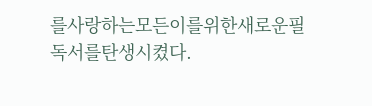를사랑하는모든이를위한새로운필독서를탄생시켰다.